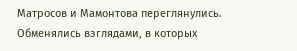Матросов и Мамонтова переглянулись. Обменялись взглядами, в которых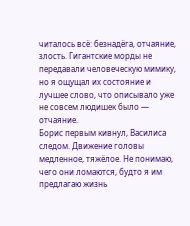читалось всё: безнадёга, отчаяние, злость. Гигантские морды не передавали человеческую мимику, но я ощущал их состояние и лучшее слово, что описывало уже не совсем людишек было — отчаяние.
Борис первым кивнул, Василиса следом. Движение головы медленное, тяжёлое. Не понимаю, чего они ломаются, будто я им предлагаю жизнь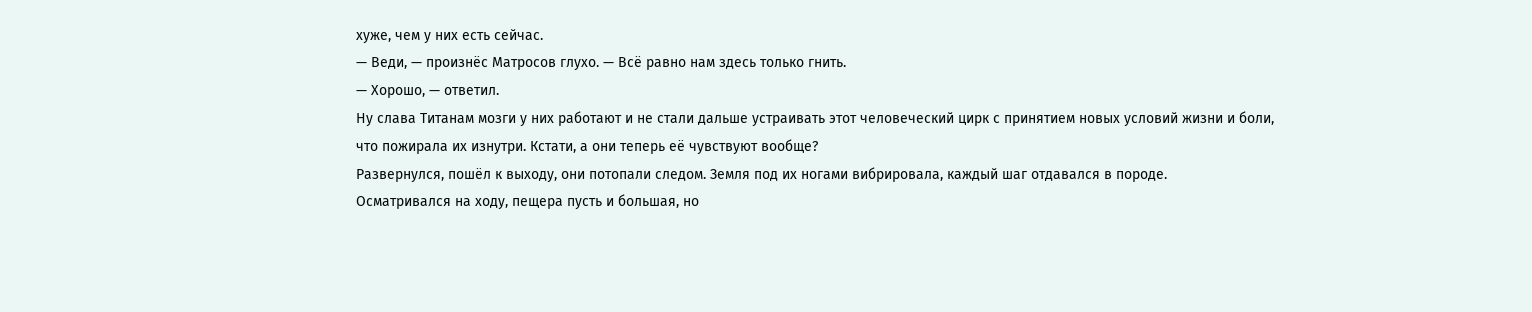хуже, чем у них есть сейчас.
— Веди, — произнёс Матросов глухо. — Всё равно нам здесь только гнить.
— Хорошо, — ответил.
Ну слава Титанам мозги у них работают и не стали дальше устраивать этот человеческий цирк с принятием новых условий жизни и боли, что пожирала их изнутри. Кстати, а они теперь её чувствуют вообще?
Развернулся, пошёл к выходу, они потопали следом. Земля под их ногами вибрировала, каждый шаг отдавался в породе.
Осматривался на ходу, пещера пусть и большая, но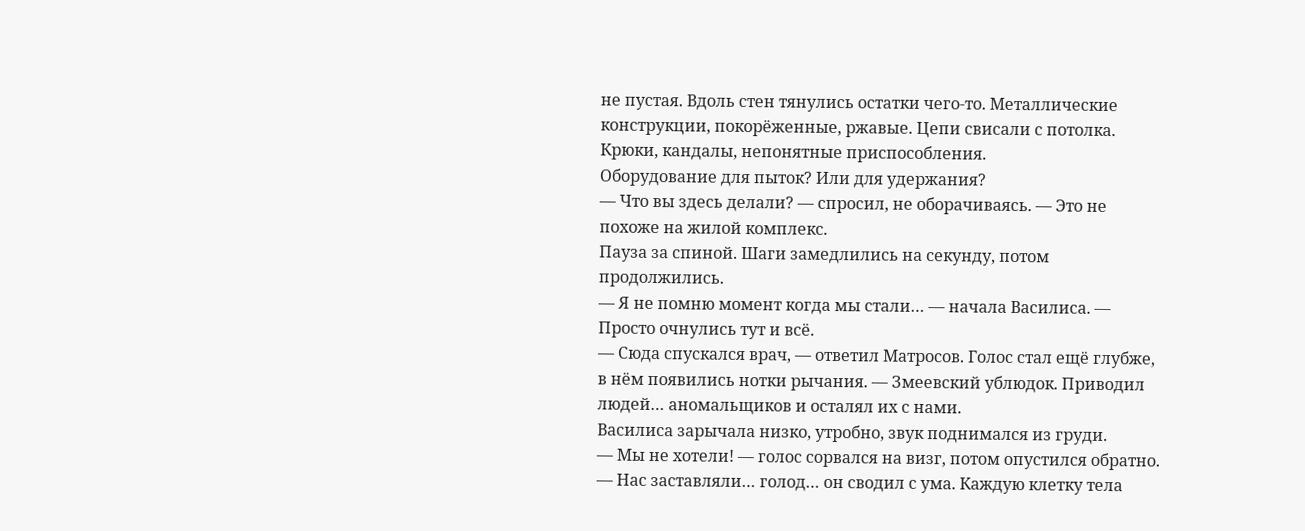не пустая. Вдоль стен тянулись остатки чего-то. Металлические конструкции, покорёженные, ржавые. Цепи свисали с потолка. Крюки, кандалы, непонятные приспособления.
Оборудование для пыток? Или для удержания?
— Что вы здесь делали? — спросил, не оборачиваясь. — Это не похоже на жилой комплекс.
Пауза за спиной. Шаги замедлились на секунду, потом продолжились.
— Я не помню момент когда мы стали… — начала Василиса. — Просто очнулись тут и всё.
— Сюда спускался врач, — ответил Матросов. Голос стал ещё глубже, в нём появились нотки рычания. — Змеевский ублюдок. Приводил людей… аномальщиков и осталял их с нами.
Василиса зарычала низко, утробно, звук поднимался из груди.
— Мы не хотели! — голос сорвался на визг, потом опустился обратно. — Нас заставляли… голод… он сводил с ума. Каждую клетку тела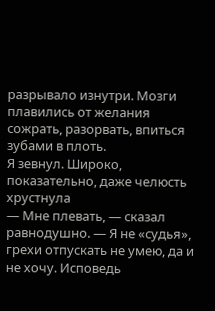разрывало изнутри. Мозги плавились от желания сожрать, разорвать, впиться зубами в плоть.
Я зевнул. Широко, показательно, даже челюсть хрустнула
— Мне плевать, — сказал равнодушно. — Я не «судья», грехи отпускать не умею, да и не хочу. Исповедь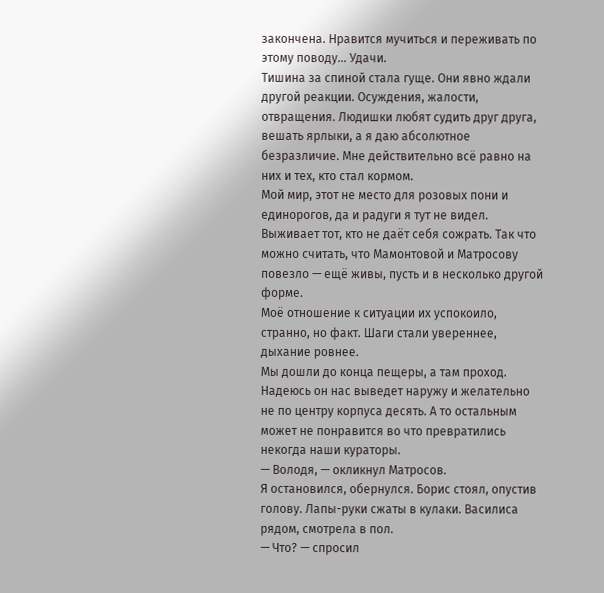закончена. Нравится мучиться и переживать по этому поводу… Удачи.
Тишина за спиной стала гуще. Они явно ждали другой реакции. Осуждения, жалости, отвращения. Людишки любят судить друг друга, вешать ярлыки, а я даю абсолютное безразличие. Мне действительно всё равно на них и тех, кто стал кормом.
Мой мир, этот не место для розовых пони и единорогов, да и радуги я тут не видел. Выживает тот, кто не даёт себя сожрать. Так что можно считать, что Мамонтовой и Матросову повезло — ещё живы, пусть и в несколько другой форме.
Моё отношение к ситуации их успокоило, странно, но факт. Шаги стали увереннее, дыхание ровнее.
Мы дошли до конца пещеры, а там проход. Надеюсь он нас выведет наружу и желательно не по центру корпуса десять. А то остальным может не понравится во что превратились некогда наши кураторы.
— Володя, — окликнул Матросов.
Я остановился, обернулся. Борис стоял, опустив голову. Лапы-руки сжаты в кулаки. Василиса рядом, смотрела в пол.
— Что? — спросил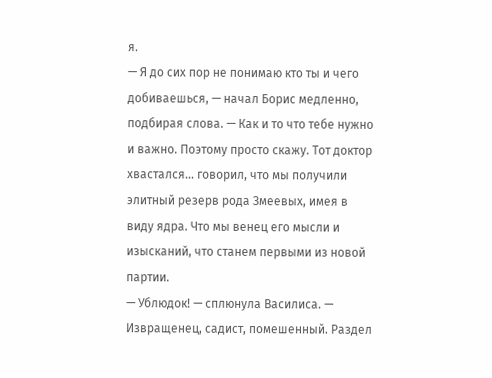я.
— Я до сих пор не понимаю кто ты и чего добиваешься, — начал Борис медленно, подбирая слова. — Как и то что тебе нужно и важно. Поэтому просто скажу. Тот доктор хвастался… говорил, что мы получили элитный резерв рода Змеевых, имея в виду ядра. Что мы венец его мысли и изысканий, что станем первыми из новой партии.
— Ублюдок! — сплюнула Василиса. — Извращенец, садист, помешенный. Раздел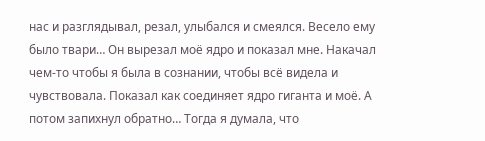нас и разглядывал, резал, улыбался и смеялся. Весело ему было твари… Он вырезал моё ядро и показал мне. Накачал чем-то чтобы я была в сознании, чтобы всё видела и чувствовала. Показал как соединяет ядро гиганта и моё. А потом запихнул обратно… Тогда я думала, что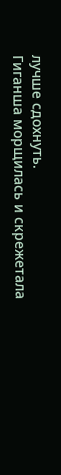лучше сдохнуть.
Гиганша морщилась и скрежетала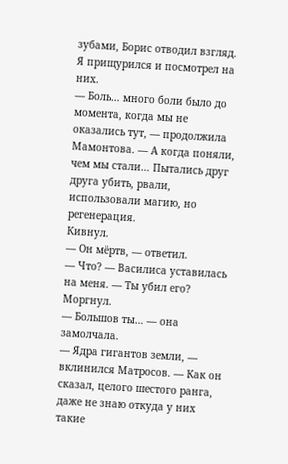зубами, Борис отводил взгляд. Я прищурился и посмотрел на них.
— Боль… много боли было до момента, когда мы не оказались тут, — продолжила Мамонтова. — А когда поняли, чем мы стали… Пытались друг друга убить, рвали, использовали магию, но регенерация.
Кивнул.
— Он мёртв, — ответил.
— Что? — Василиса уставилась на меня. — Ты убил его?
Моргнул.
— Большов ты… — она замолчала.
— Ядра гигантов земли, — вклинился Матросов. — Как он сказал, целого шестого ранга, даже не знаю откуда у них такие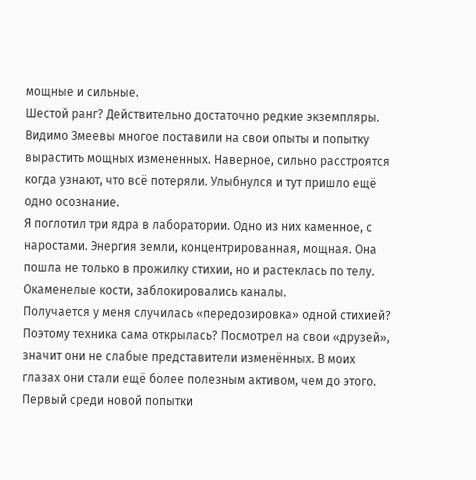мощные и сильные.
Шестой ранг? Действительно достаточно редкие экземпляры. Видимо Змеевы многое поставили на свои опыты и попытку вырастить мощных измененных. Наверное, сильно расстроятся когда узнают, что всё потеряли. Улыбнулся и тут пришло ещё одно осознание.
Я поглотил три ядра в лаборатории. Одно из них каменное, с наростами. Энергия земли, концентрированная, мощная. Она пошла не только в прожилку стихии, но и растеклась по телу. Окаменелые кости, заблокировались каналы.
Получается у меня случилась «передозировка» одной стихией? Поэтому техника сама открылась? Посмотрел на свои «друзей», значит они не слабые представители изменённых. В моих глазах они стали ещё более полезным активом, чем до этого.
Первый среди новой попытки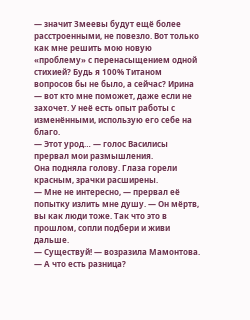— значит Змеевы будут ещё более расстроенными, не повезло. Вот только как мне решить мою новую «проблему» с перенасыщением одной стихией? Будь я 100% Титаном вопросов бы не было, а сейчас? Ирина — вот кто мне поможет, даже если не захочет. У неё есть опыт работы с изменёнными, использую его себе на благо.
— Этот урод… — голос Василисы прервал мои размышления.
Она подняла голову. Глаза горели красным, зрачки расширены.
— Мне не интересно, — прервал её попытку излить мне душу. — Он мёртв, вы как люди тоже. Так что это в прошлом, сопли подбери и живи дальше.
— Существуй! — возразила Мамонтова.
— А что есть разница?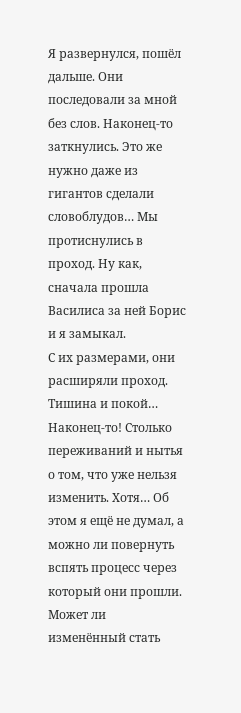Я развернулся, пошёл дальше. Они последовали за мной без слов. Наконец-то заткнулись. Это же нужно даже из гигантов сделали словоблудов… Мы протиснулись в проход. Ну как, сначала прошла Василиса за ней Борис и я замыкал.
С их размерами, они расширяли проход. Тишина и покой… Наконец-то! Столько переживаний и нытья о том, что уже нельзя изменить. Хотя… Об этом я ещё не думал, а можно ли повернуть вспять процесс через который они прошли. Может ли изменённый стать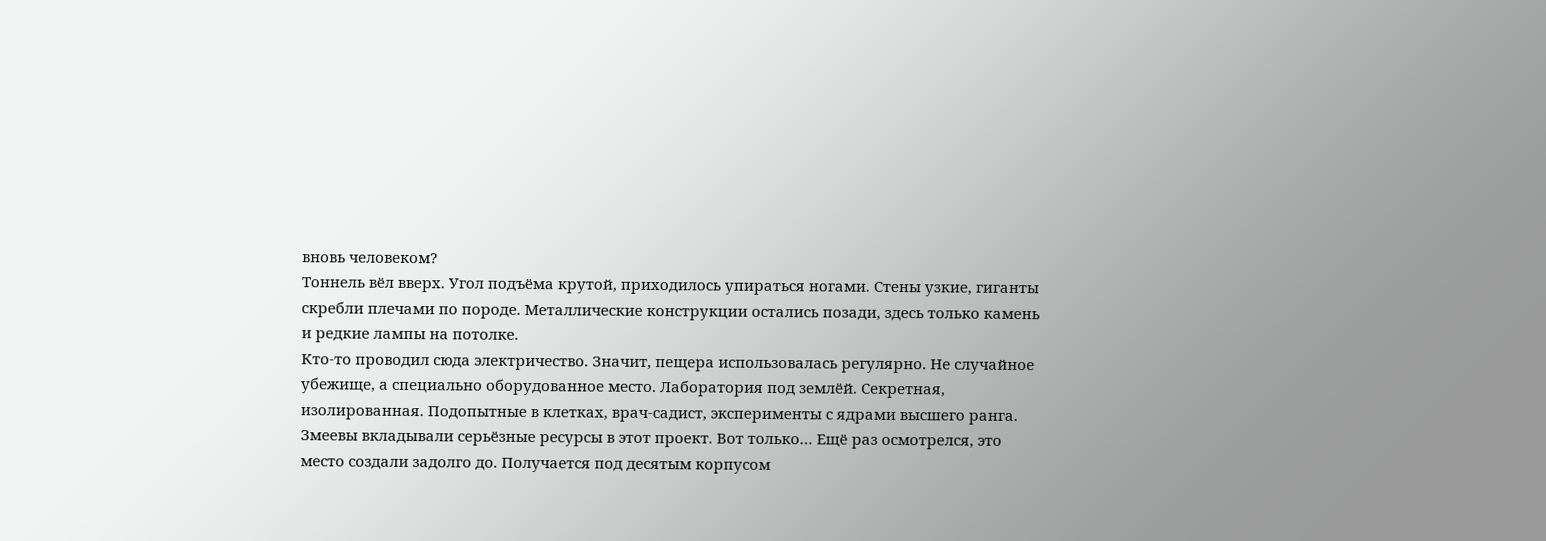вновь человеком?
Тоннель вёл вверх. Угол подъёма крутой, приходилось упираться ногами. Стены узкие, гиганты скребли плечами по породе. Металлические конструкции остались позади, здесь только камень и редкие лампы на потолке.
Кто-то проводил сюда электричество. Значит, пещера использовалась регулярно. Не случайное убежище, а специально оборудованное место. Лаборатория под землёй. Секретная, изолированная. Подопытные в клетках, врач-садист, эксперименты с ядрами высшего ранга.
Змеевы вкладывали серьёзные ресурсы в этот проект. Вот только… Ещё раз осмотрелся, это место создали задолго до. Получается под десятым корпусом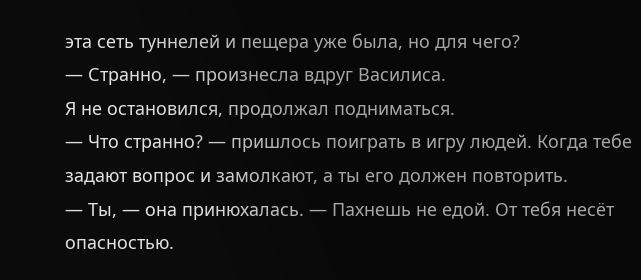эта сеть туннелей и пещера уже была, но для чего?
— Странно, — произнесла вдруг Василиса.
Я не остановился, продолжал подниматься.
— Что странно? — пришлось поиграть в игру людей. Когда тебе задают вопрос и замолкают, а ты его должен повторить.
— Ты, — она принюхалась. — Пахнешь не едой. От тебя несёт опасностью.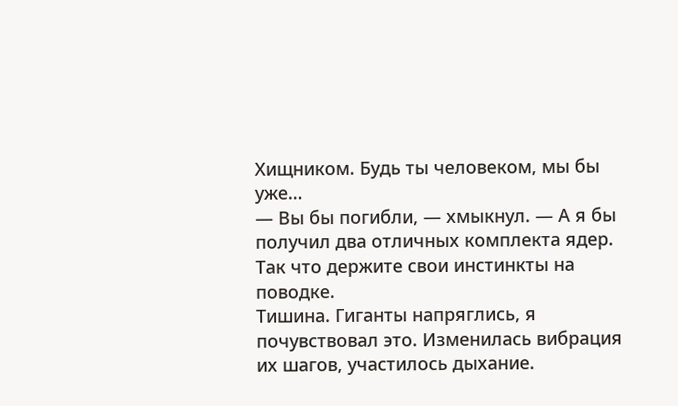Хищником. Будь ты человеком, мы бы уже…
— Вы бы погибли, — хмыкнул. — А я бы получил два отличных комплекта ядер. Так что держите свои инстинкты на поводке.
Тишина. Гиганты напряглись, я почувствовал это. Изменилась вибрация их шагов, участилось дыхание.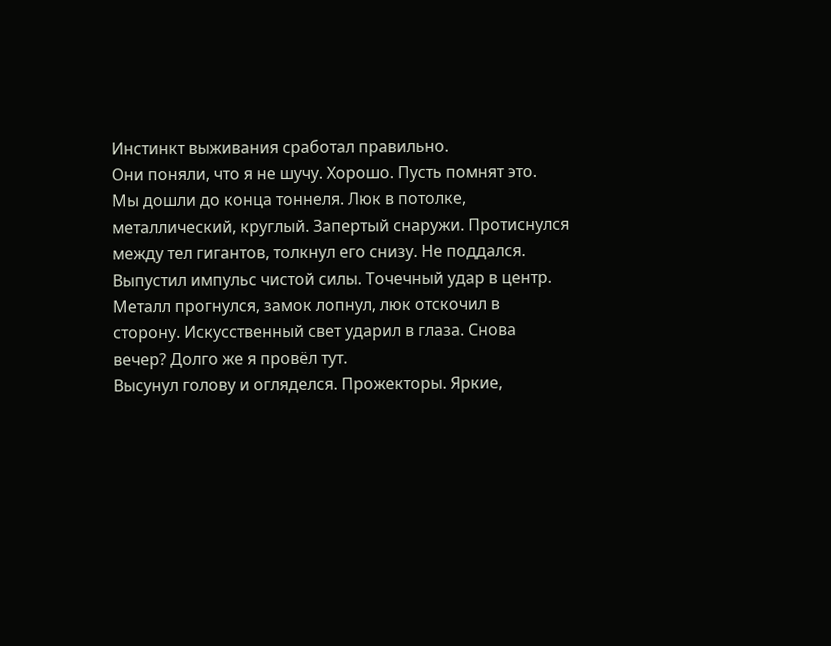Инстинкт выживания сработал правильно.
Они поняли, что я не шучу. Хорошо. Пусть помнят это.
Мы дошли до конца тоннеля. Люк в потолке, металлический, круглый. Запертый снаружи. Протиснулся между тел гигантов, толкнул его снизу. Не поддался.
Выпустил импульс чистой силы. Точечный удар в центр. Металл прогнулся, замок лопнул, люк отскочил в сторону. Искусственный свет ударил в глаза. Снова вечер? Долго же я провёл тут.
Высунул голову и огляделся. Прожекторы. Яркие,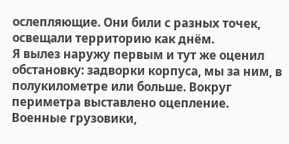ослепляющие. Они били с разных точек, освещали территорию как днём.
Я вылез наружу первым и тут же оценил обстановку: задворки корпуса, мы за ним, в полукилометре или больше. Вокруг периметра выставлено оцепление. Военные грузовики,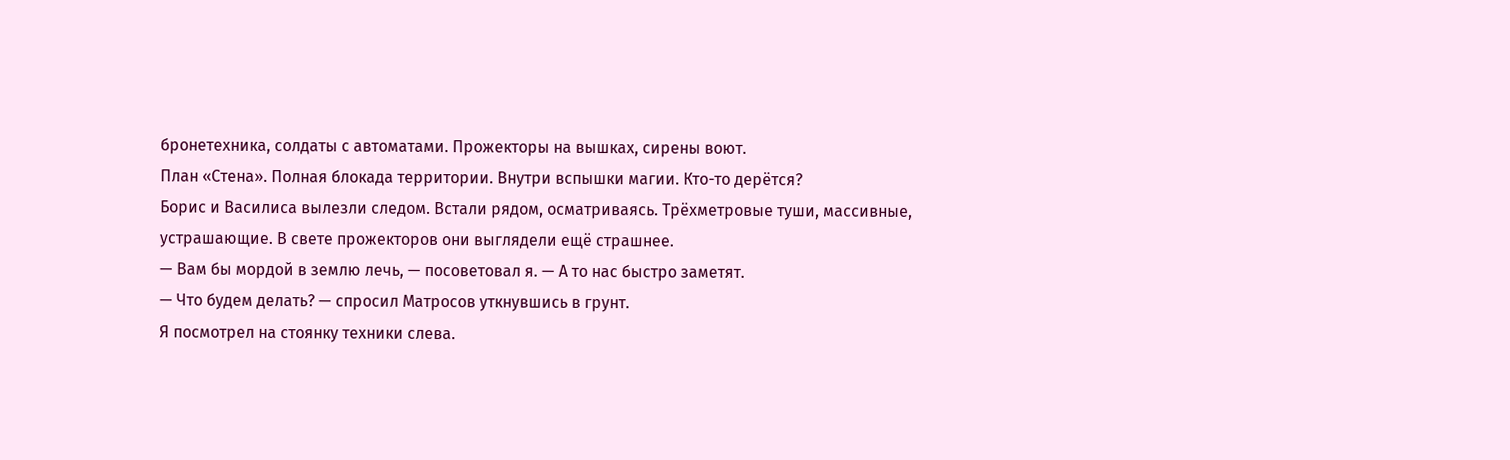бронетехника, солдаты с автоматами. Прожекторы на вышках, сирены воют.
План «Стена». Полная блокада территории. Внутри вспышки магии. Кто-то дерётся?
Борис и Василиса вылезли следом. Встали рядом, осматриваясь. Трёхметровые туши, массивные, устрашающие. В свете прожекторов они выглядели ещё страшнее.
— Вам бы мордой в землю лечь, — посоветовал я. — А то нас быстро заметят.
— Что будем делать? — спросил Матросов уткнувшись в грунт.
Я посмотрел на стоянку техники слева.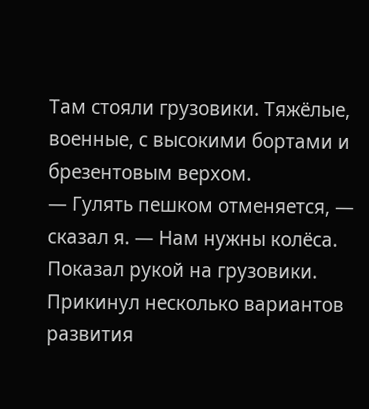Там стояли грузовики. Тяжёлые, военные, с высокими бортами и брезентовым верхом.
— Гулять пешком отменяется, — сказал я. — Нам нужны колёса.
Показал рукой на грузовики. Прикинул несколько вариантов развития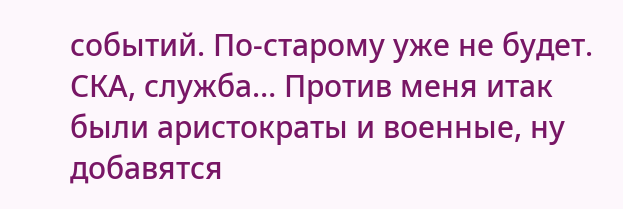событий. По-старому уже не будет. СКА, служба… Против меня итак были аристократы и военные, ну добавятся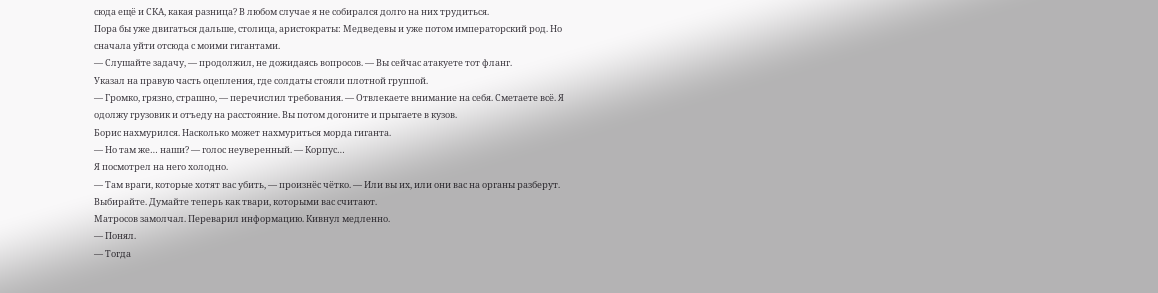сюда ещё и СКА, какая разница? В любом случае я не собирался долго на них трудиться.
Пора бы уже двигаться дальше, столица, аристократы: Медведевы и уже потом императорский род. Но сначала уйти отсюда с моими гигантами.
— Слушайте задачу, — продолжил, не дожидаясь вопросов. — Вы сейчас атакуете тот фланг.
Указал на правую часть оцепления, где солдаты стояли плотной группой.
— Громко, грязно, страшно, — перечислил требования. — Отвлекаете внимание на себя. Сметаете всё. Я одолжу грузовик и отъеду на расстояние. Вы потом догоните и прыгаете в кузов.
Борис нахмурился. Насколько может нахмуриться морда гиганта.
— Но там же… наши? — голос неуверенный. — Корпус…
Я посмотрел на него холодно.
— Там враги, которые хотят вас убить, — произнёс чётко. — Или вы их, или они вас на органы разберут. Выбирайте. Думайте теперь как твари, которыми вас считают.
Матросов замолчал. Переварил информацию. Кивнул медленно.
— Понял.
— Тогда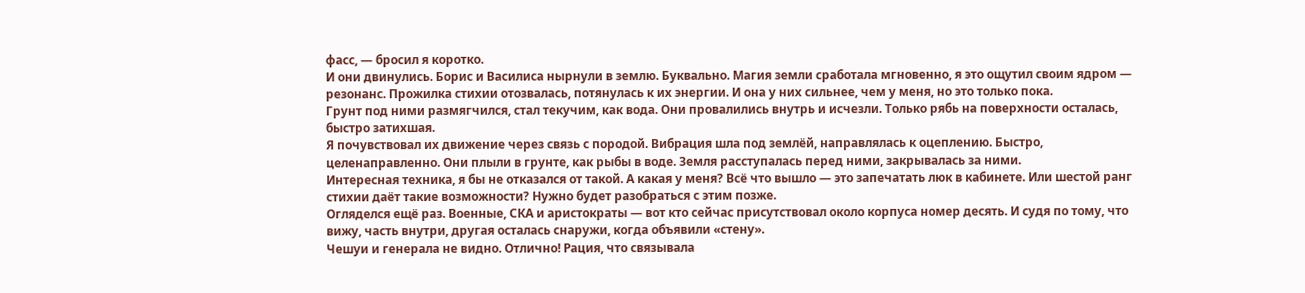фасс, — бросил я коротко.
И они двинулись. Борис и Василиса нырнули в землю. Буквально. Магия земли сработала мгновенно, я это ощутил своим ядром — резонанс. Прожилка стихии отозвалась, потянулась к их энергии. И она у них сильнее, чем у меня, но это только пока.
Грунт под ними размягчился, стал текучим, как вода. Они провалились внутрь и исчезли. Только рябь на поверхности осталась, быстро затихшая.
Я почувствовал их движение через связь с породой. Вибрация шла под землёй, направлялась к оцеплению. Быстро, целенаправленно. Они плыли в грунте, как рыбы в воде. Земля расступалась перед ними, закрывалась за ними.
Интересная техника, я бы не отказался от такой. А какая у меня? Всё что вышло — это запечатать люк в кабинете. Или шестой ранг стихии даёт такие возможности? Нужно будет разобраться с этим позже.
Огляделся ещё раз. Военные, СКА и аристократы — вот кто сейчас присутствовал около корпуса номер десять. И судя по тому, что вижу, часть внутри, другая осталась снаружи, когда объявили «стену».
Чешуи и генерала не видно. Отлично! Рация, что связывала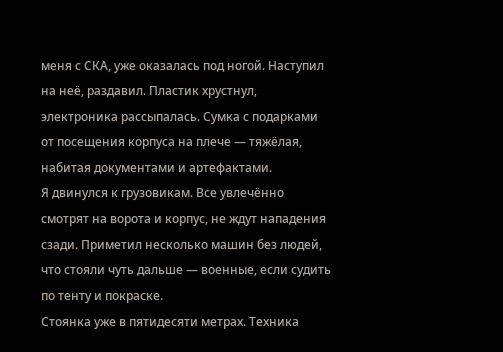меня с СКА, уже оказалась под ногой. Наступил на неё, раздавил. Пластик хрустнул, электроника рассыпалась. Сумка с подарками от посещения корпуса на плече — тяжёлая, набитая документами и артефактами.
Я двинулся к грузовикам. Все увлечённо смотрят на ворота и корпус, не ждут нападения сзади. Приметил несколько машин без людей, что стояли чуть дальше — военные, если судить по тенту и покраске.
Стоянка уже в пятидесяти метрах. Техника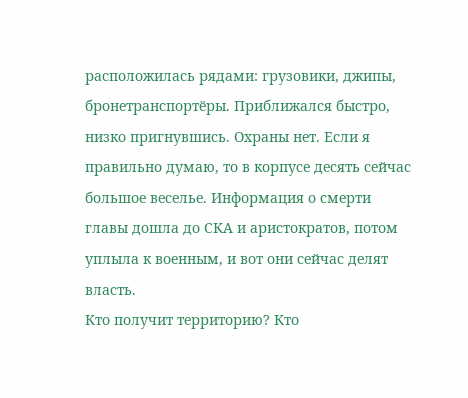расположилась рядами: грузовики, джипы, бронетранспортёры. Приближался быстро, низко пригнувшись. Охраны нет. Если я правильно думаю, то в корпусе десять сейчас большое веселье. Информация о смерти главы дошла до СКА и аристократов, потом уплыла к военным, и вот они сейчас делят власть.
Кто получит территорию? Кто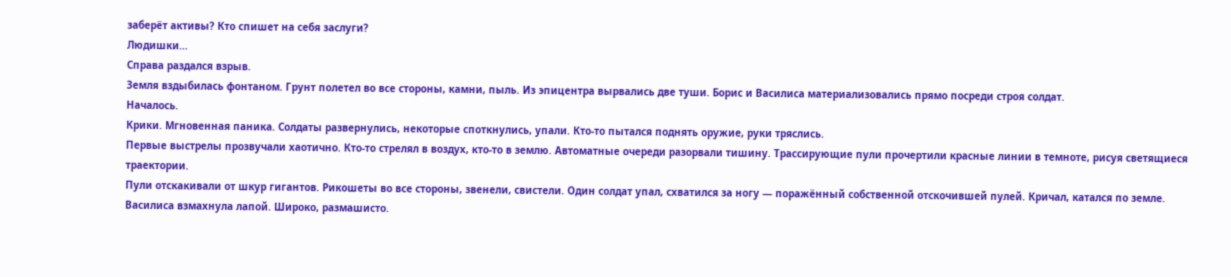заберёт активы? Кто спишет на себя заслуги?
Людишки…
Справа раздался взрыв.
Земля вздыбилась фонтаном. Грунт полетел во все стороны, камни, пыль. Из эпицентра вырвались две туши. Борис и Василиса материализовались прямо посреди строя солдат.
Началось.
Крики. Мгновенная паника. Солдаты развернулись, некоторые споткнулись, упали. Кто-то пытался поднять оружие, руки тряслись.
Первые выстрелы прозвучали хаотично. Кто-то стрелял в воздух, кто-то в землю. Автоматные очереди разорвали тишину. Трассирующие пули прочертили красные линии в темноте, рисуя светящиеся траектории.
Пули отскакивали от шкур гигантов. Рикошеты во все стороны, звенели, свистели. Один солдат упал, схватился за ногу — поражённый собственной отскочившей пулей. Кричал, катался по земле.
Василиса взмахнула лапой. Широко, размашисто.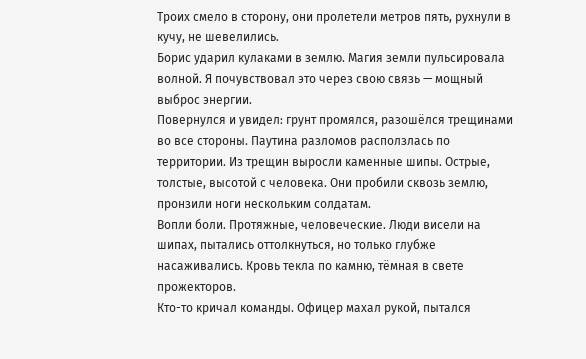Троих смело в сторону, они пролетели метров пять, рухнули в кучу, не шевелились.
Борис ударил кулаками в землю. Магия земли пульсировала волной. Я почувствовал это через свою связь — мощный выброс энергии.
Повернулся и увидел: грунт промялся, разошёлся трещинами во все стороны. Паутина разломов расползлась по территории. Из трещин выросли каменные шипы. Острые, толстые, высотой с человека. Они пробили сквозь землю, пронзили ноги нескольким солдатам.
Вопли боли. Протяжные, человеческие. Люди висели на шипах, пытались оттолкнуться, но только глубже насаживались. Кровь текла по камню, тёмная в свете прожекторов.
Кто-то кричал команды. Офицер махал рукой, пытался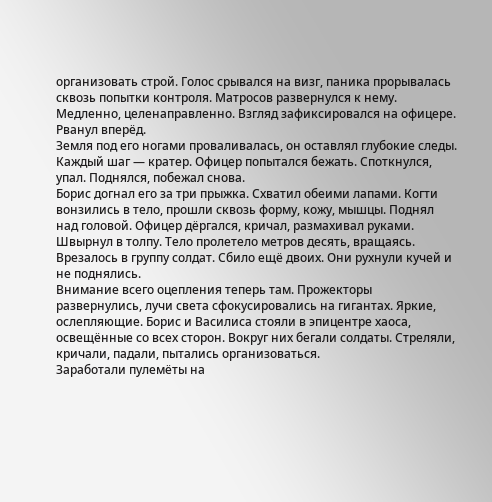организовать строй. Голос срывался на визг, паника прорывалась сквозь попытки контроля. Матросов развернулся к нему. Медленно, целенаправленно. Взгляд зафиксировался на офицере. Рванул вперёд.
Земля под его ногами проваливалась, он оставлял глубокие следы. Каждый шаг — кратер. Офицер попытался бежать. Споткнулся, упал. Поднялся, побежал снова.
Борис догнал его за три прыжка. Схватил обеими лапами. Когти вонзились в тело, прошли сквозь форму, кожу, мышцы. Поднял над головой. Офицер дёргался, кричал, размахивал руками.
Швырнул в толпу. Тело пролетело метров десять, вращаясь. Врезалось в группу солдат. Сбило ещё двоих. Они рухнули кучей и не поднялись.
Внимание всего оцепления теперь там. Прожекторы развернулись, лучи света сфокусировались на гигантах. Яркие, ослепляющие. Борис и Василиса стояли в эпицентре хаоса, освещённые со всех сторон. Вокруг них бегали солдаты. Стреляли, кричали, падали, пытались организоваться.
Заработали пулемёты на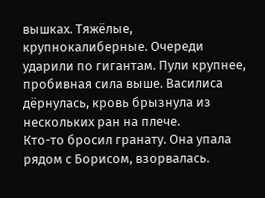вышках. Тяжёлые, крупнокалиберные. Очереди ударили по гигантам. Пули крупнее, пробивная сила выше. Василиса дёрнулась, кровь брызнула из нескольких ран на плече.
Кто-то бросил гранату. Она упала рядом с Борисом, взорвалась.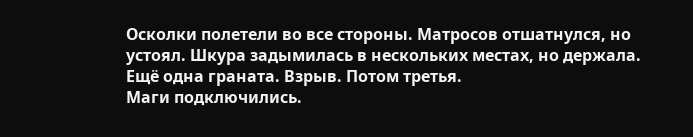Осколки полетели во все стороны. Матросов отшатнулся, но устоял. Шкура задымилась в нескольких местах, но держала.
Ещё одна граната. Взрыв. Потом третья.
Маги подключились.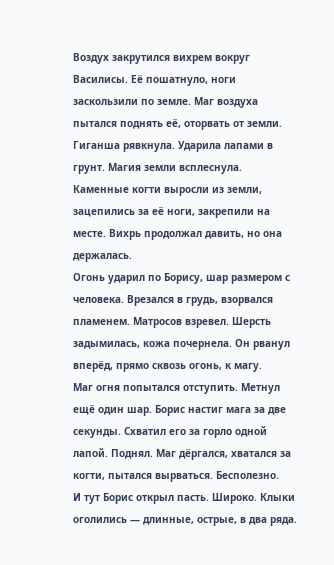Воздух закрутился вихрем вокруг Василисы. Её пошатнуло, ноги заскользили по земле. Маг воздуха пытался поднять её, оторвать от земли.
Гиганша рявкнула. Ударила лапами в грунт. Магия земли всплеснула. Каменные когти выросли из земли, зацепились за её ноги, закрепили на месте. Вихрь продолжал давить, но она держалась.
Огонь ударил по Борису, шар размером с человека. Врезался в грудь, взорвался пламенем. Матросов взревел. Шерсть задымилась, кожа почернела. Он рванул вперёд, прямо сквозь огонь, к магу.
Маг огня попытался отступить. Метнул ещё один шар. Борис настиг мага за две секунды. Схватил его за горло одной лапой. Поднял. Маг дёргался, хватался за когти, пытался вырваться. Бесполезно.
И тут Борис открыл пасть. Широко. Клыки оголились — длинные, острые, в два ряда.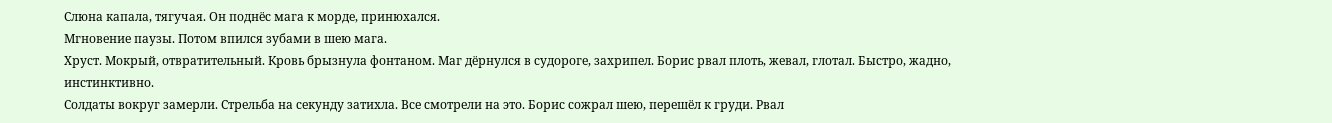Слюна капала, тягучая. Он поднёс мага к морде, принюхался.
Мгновение паузы. Потом впился зубами в шею мага.
Хруст. Мокрый, отвратительный. Кровь брызнула фонтаном. Маг дёрнулся в судороге, захрипел. Борис рвал плоть, жевал, глотал. Быстро, жадно, инстинктивно.
Солдаты вокруг замерли. Стрельба на секунду затихла. Все смотрели на это. Борис сожрал шею, перешёл к груди. Рвал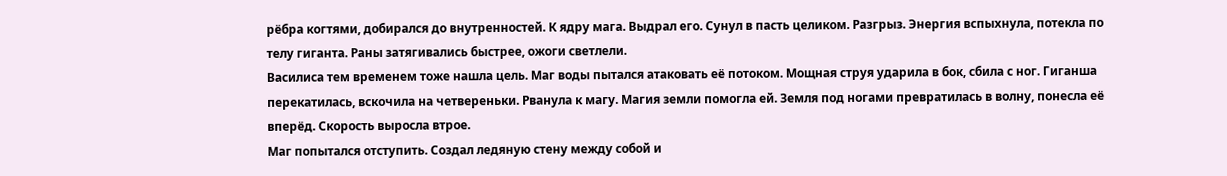рёбра когтями, добирался до внутренностей. К ядру мага. Выдрал его. Сунул в пасть целиком. Разгрыз. Энергия вспыхнула, потекла по телу гиганта. Раны затягивались быстрее, ожоги светлели.
Василиса тем временем тоже нашла цель. Маг воды пытался атаковать её потоком. Мощная струя ударила в бок, сбила с ног. Гиганша перекатилась, вскочила на четвереньки. Рванула к магу. Магия земли помогла ей. Земля под ногами превратилась в волну, понесла её вперёд. Скорость выросла втрое.
Маг попытался отступить. Создал ледяную стену между собой и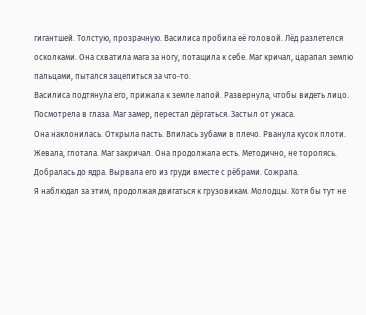гигантшей. Толстую, прозрачную. Василиса пробила её головой. Лёд разлетелся осколками. Она схватила мага за ногу, потащила к себе. Маг кричал, царапал землю пальцами, пытался зацепиться за что-то.
Василиса подтянула его, прижала к земле лапой. Развернула, чтобы видеть лицо. Посмотрела в глаза. Маг замер, перестал дёргаться. Застыл от ужаса.
Она наклонилась. Открыла пасть. Впилась зубами в плечо. Рванула кусок плоти. Жевала, глотала. Маг закричал. Она продолжала есть. Методично, не торопясь. Добралась до ядра. Вырвала его из груди вместе с рёбрами. Сожрала.
Я наблюдал за этим, продолжая двигаться к грузовикам. Молодцы. Хотя бы тут не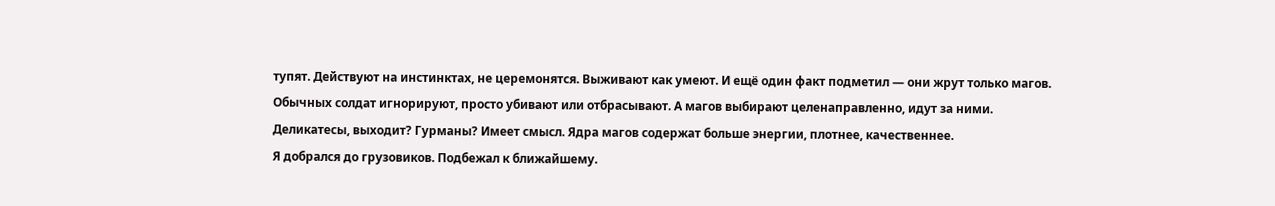тупят. Действуют на инстинктах, не церемонятся. Выживают как умеют. И ещё один факт подметил — они жрут только магов. Обычных солдат игнорируют, просто убивают или отбрасывают. А магов выбирают целенаправленно, идут за ними.
Деликатесы, выходит? Гурманы? Имеет смысл. Ядра магов содержат больше энергии, плотнее, качественнее.
Я добрался до грузовиков. Подбежал к ближайшему.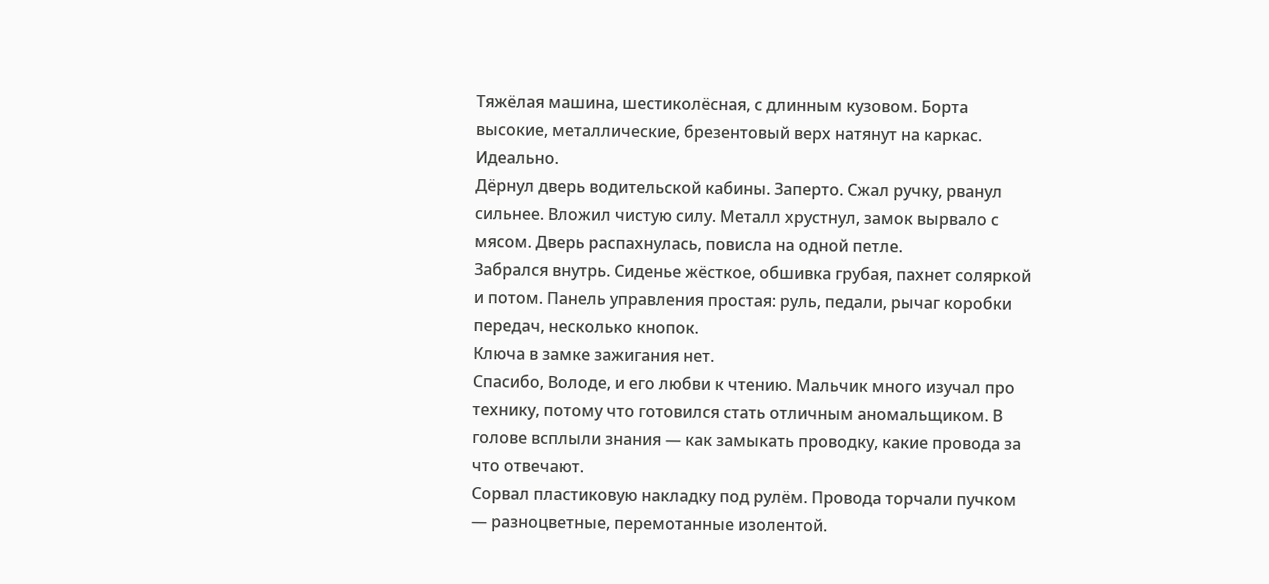Тяжёлая машина, шестиколёсная, с длинным кузовом. Борта высокие, металлические, брезентовый верх натянут на каркас.
Идеально.
Дёрнул дверь водительской кабины. Заперто. Сжал ручку, рванул сильнее. Вложил чистую силу. Металл хрустнул, замок вырвало с мясом. Дверь распахнулась, повисла на одной петле.
Забрался внутрь. Сиденье жёсткое, обшивка грубая, пахнет соляркой и потом. Панель управления простая: руль, педали, рычаг коробки передач, несколько кнопок.
Ключа в замке зажигания нет.
Спасибо, Володе, и его любви к чтению. Мальчик много изучал про технику, потому что готовился стать отличным аномальщиком. В голове всплыли знания — как замыкать проводку, какие провода за что отвечают.
Сорвал пластиковую накладку под рулём. Провода торчали пучком — разноцветные, перемотанные изолентой.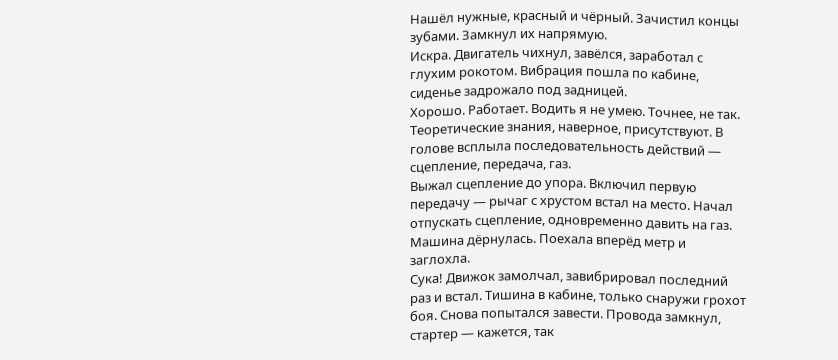Нашёл нужные, красный и чёрный. Зачистил концы зубами. Замкнул их напрямую.
Искра. Двигатель чихнул, завёлся, заработал с глухим рокотом. Вибрация пошла по кабине, сиденье задрожало под задницей.
Хорошо. Работает. Водить я не умею. Точнее, не так. Теоретические знания, наверное, присутствуют. В голове всплыла последовательность действий — сцепление, передача, газ.
Выжал сцепление до упора. Включил первую передачу — рычаг с хрустом встал на место. Начал отпускать сцепление, одновременно давить на газ.
Машина дёрнулась. Поехала вперёд метр и заглохла.
Сука! Движок замолчал, завибрировал последний раз и встал. Тишина в кабине, только снаружи грохот боя. Снова попытался завести. Провода замкнул, стартер — кажется, так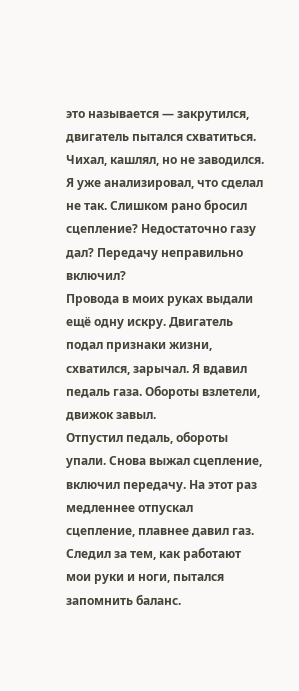это называется — закрутился, двигатель пытался схватиться. Чихал, кашлял, но не заводился.
Я уже анализировал, что сделал не так. Слишком рано бросил сцепление? Недостаточно газу дал? Передачу неправильно включил?
Провода в моих руках выдали ещё одну искру. Двигатель подал признаки жизни, схватился, зарычал. Я вдавил педаль газа. Обороты взлетели, движок завыл.
Отпустил педаль, обороты упали. Снова выжал сцепление, включил передачу. На этот раз медленнее отпускал сцепление, плавнее давил газ. Следил за тем, как работают мои руки и ноги, пытался запомнить баланс.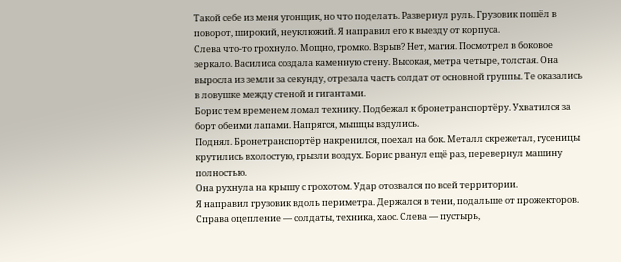Такой себе из меня угонщик, но что поделать. Развернул руль. Грузовик пошёл в поворот, широкий, неуклюжий. Я направил его к выезду от корпуса.
Слева что-то грохнуло. Мощно, громко. Взрыв? Нет, магия. Посмотрел в боковое зеркало. Василиса создала каменную стену. Высокая, метра четыре, толстая. Она выросла из земли за секунду, отрезала часть солдат от основной группы. Те оказались в ловушке между стеной и гигантами.
Борис тем временем ломал технику. Подбежал к бронетранспортёру. Ухватился за борт обеими лапами. Напрягся, мышцы вздулись.
Поднял. Бронетранспортёр накренился, поехал на бок. Металл скрежетал, гусеницы крутились вхолостую, грызли воздух. Борис рванул ещё раз, перевернул машину полностью.
Она рухнула на крышу с грохотом. Удар отозвался по всей территории.
Я направил грузовик вдоль периметра. Держался в тени, подальше от прожекторов. Справа оцепление — солдаты, техника, хаос. Слева — пустырь,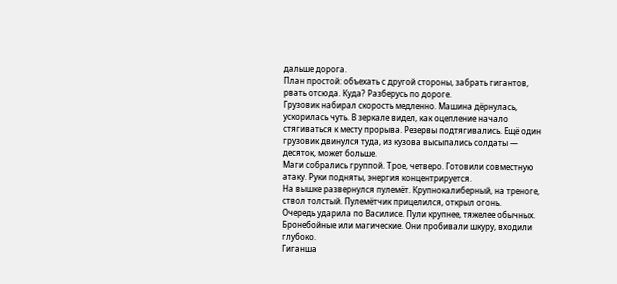дальше дорога.
План простой: объехать с другой стороны, забрать гигантов, рвать отсюда. Куда? Разберусь по дороге.
Грузовик набирал скорость медленно. Машина дёрнулась, ускорилась чуть. В зеркале видел, как оцепление начало стягиваться к месту прорыва. Резервы подтягивались. Ещё один грузовик двинулся туда, из кузова высыпались солдаты — десяток, может больше.
Маги собрались группой. Трое, четверо. Готовили совместную атаку. Руки подняты, энергия концентрируется.
На вышке развернулся пулемёт. Крупнокалиберный, на треноге, ствол толстый. Пулемётчик прицелился, открыл огонь.
Очередь ударила по Василисе. Пули крупнее, тяжелее обычных. Бронебойные или магические. Они пробивали шкуру, входили глубоко.
Гиганша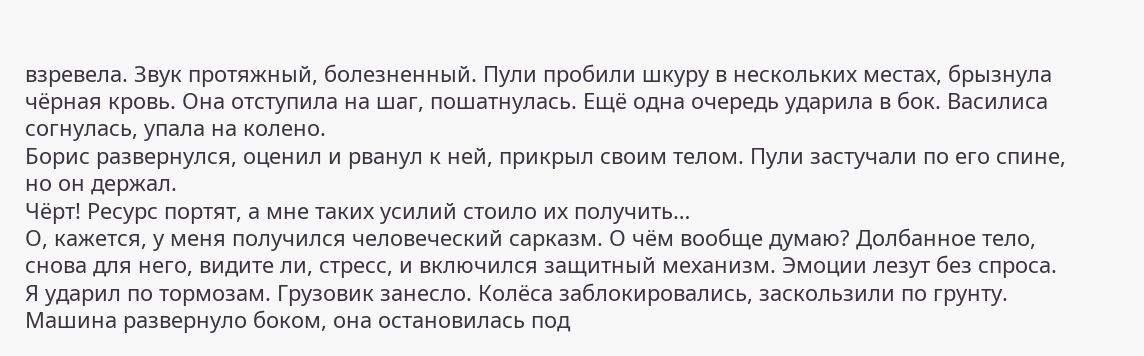взревела. Звук протяжный, болезненный. Пули пробили шкуру в нескольких местах, брызнула чёрная кровь. Она отступила на шаг, пошатнулась. Ещё одна очередь ударила в бок. Василиса согнулась, упала на колено.
Борис развернулся, оценил и рванул к ней, прикрыл своим телом. Пули застучали по его спине, но он держал.
Чёрт! Ресурс портят, а мне таких усилий стоило их получить…
О, кажется, у меня получился человеческий сарказм. О чём вообще думаю? Долбанное тело, снова для него, видите ли, стресс, и включился защитный механизм. Эмоции лезут без спроса.
Я ударил по тормозам. Грузовик занесло. Колёса заблокировались, заскользили по грунту. Машина развернуло боком, она остановилась под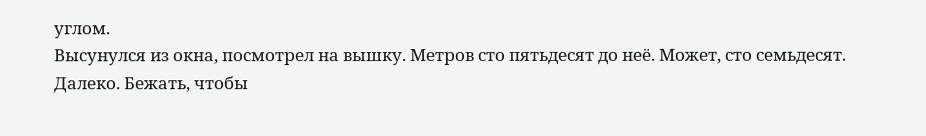углом.
Высунулся из окна, посмотрел на вышку. Метров сто пятьдесят до неё. Может, сто семьдесят. Далеко. Бежать, чтобы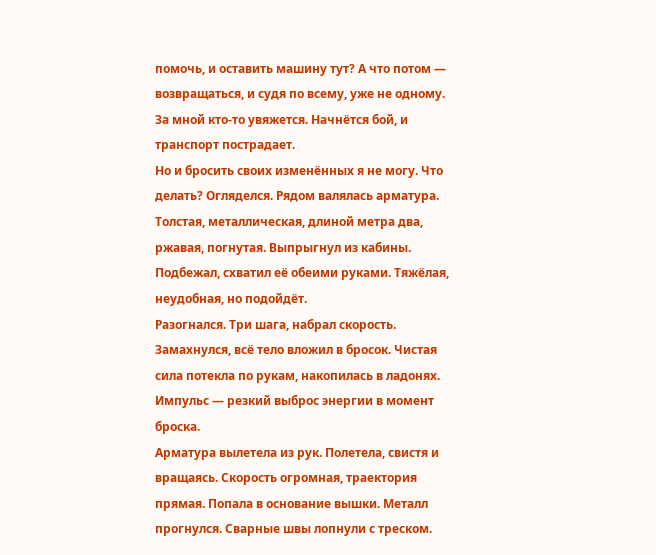помочь, и оставить машину тут? А что потом — возвращаться, и судя по всему, уже не одному. За мной кто-то увяжется. Начнётся бой, и транспорт пострадает.
Но и бросить своих изменённых я не могу. Что делать? Огляделся. Рядом валялась арматура. Толстая, металлическая, длиной метра два, ржавая, погнутая. Выпрыгнул из кабины. Подбежал, схватил её обеими руками. Тяжёлая, неудобная, но подойдёт.
Разогнался. Три шага, набрал скорость. Замахнулся, всё тело вложил в бросок. Чистая сила потекла по рукам, накопилась в ладонях. Импульс — резкий выброс энергии в момент броска.
Арматура вылетела из рук. Полетела, свистя и вращаясь. Скорость огромная, траектория прямая. Попала в основание вышки. Металл прогнулся. Сварные швы лопнули с треском.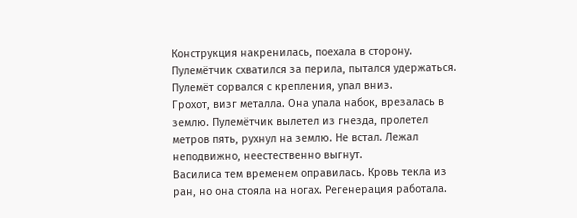Конструкция накренилась, поехала в сторону. Пулемётчик схватился за перила, пытался удержаться. Пулемёт сорвался с крепления, упал вниз.
Грохот, визг металла. Она упала набок, врезалась в землю. Пулемётчик вылетел из гнезда, пролетел метров пять, рухнул на землю. Не встал. Лежал неподвижно, неестественно выгнут.
Василиса тем временем оправилась. Кровь текла из ран, но она стояла на ногах. Регенерация работала.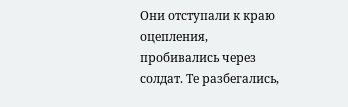Они отступали к краю оцепления, пробивались через солдат. Те разбегались,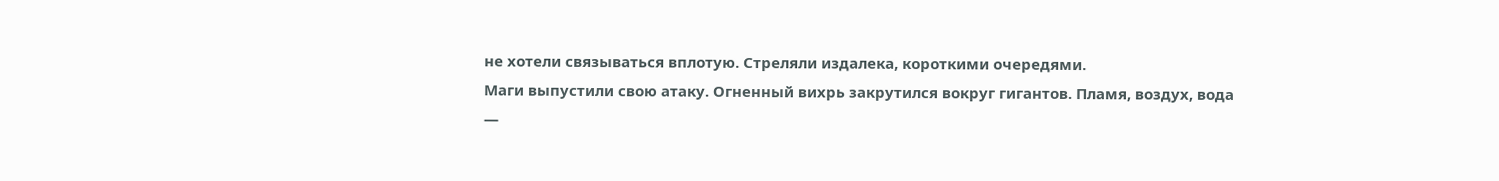не хотели связываться вплотую. Стреляли издалека, короткими очередями.
Маги выпустили свою атаку. Огненный вихрь закрутился вокруг гигантов. Пламя, воздух, вода —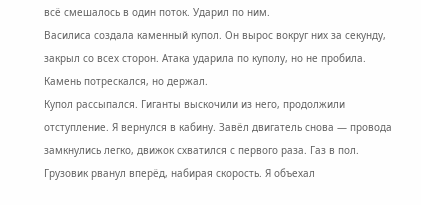всё смешалось в один поток. Ударил по ним.
Василиса создала каменный купол. Он вырос вокруг них за секунду, закрыл со всех сторон. Атака ударила по куполу, но не пробила. Камень потрескался, но держал.
Купол рассыпался. Гиганты выскочили из него, продолжили отступление. Я вернулся в кабину. Завёл двигатель снова — провода замкнулись легко, движок схватился с первого раза. Газ в пол. Грузовик рванул вперёд, набирая скорость. Я объехал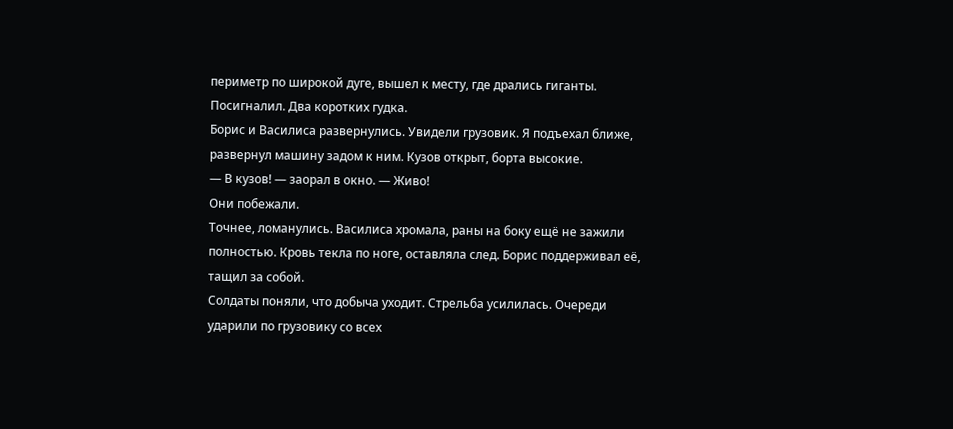периметр по широкой дуге, вышел к месту, где дрались гиганты.
Посигналил. Два коротких гудка.
Борис и Василиса развернулись. Увидели грузовик. Я подъехал ближе, развернул машину задом к ним. Кузов открыт, борта высокие.
— В кузов! — заорал в окно. — Живо!
Они побежали.
Точнее, ломанулись. Василиса хромала, раны на боку ещё не зажили полностью. Кровь текла по ноге, оставляла след. Борис поддерживал её, тащил за собой.
Солдаты поняли, что добыча уходит. Стрельба усилилась. Очереди ударили по грузовику со всех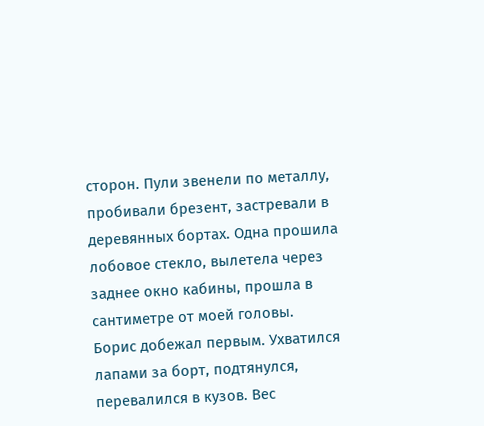сторон. Пули звенели по металлу, пробивали брезент, застревали в деревянных бортах. Одна прошила лобовое стекло, вылетела через заднее окно кабины, прошла в сантиметре от моей головы.
Борис добежал первым. Ухватился лапами за борт, подтянулся, перевалился в кузов. Вес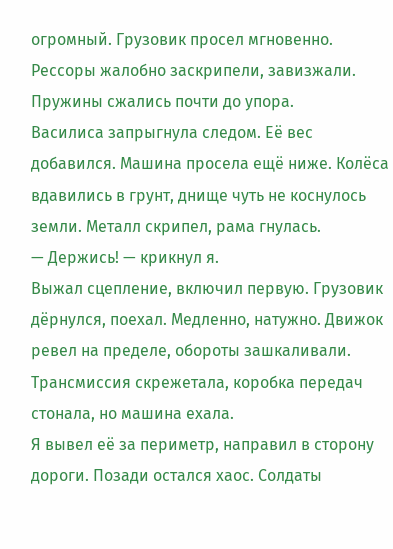огромный. Грузовик просел мгновенно. Рессоры жалобно заскрипели, завизжали. Пружины сжались почти до упора.
Василиса запрыгнула следом. Её вес добавился. Машина просела ещё ниже. Колёса вдавились в грунт, днище чуть не коснулось земли. Металл скрипел, рама гнулась.
— Держись! — крикнул я.
Выжал сцепление, включил первую. Грузовик дёрнулся, поехал. Медленно, натужно. Движок ревел на пределе, обороты зашкаливали. Трансмиссия скрежетала, коробка передач стонала, но машина ехала.
Я вывел её за периметр, направил в сторону дороги. Позади остался хаос. Солдаты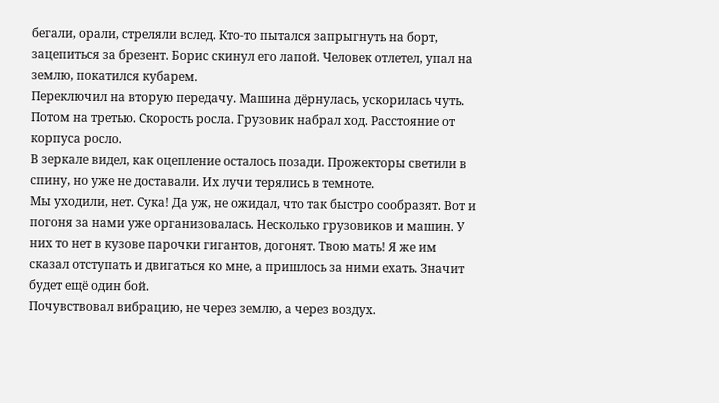бегали, орали, стреляли вслед. Кто-то пытался запрыгнуть на борт, зацепиться за брезент. Борис скинул его лапой. Человек отлетел, упал на землю, покатился кубарем.
Переключил на вторую передачу. Машина дёрнулась, ускорилась чуть. Потом на третью. Скорость росла. Грузовик набрал ход. Расстояние от корпуса росло.
В зеркале видел, как оцепление осталось позади. Прожекторы светили в спину, но уже не доставали. Их лучи терялись в темноте.
Мы уходили, нет. Сука! Да уж, не ожидал, что так быстро сообразят. Вот и погоня за нами уже организовалась. Несколько грузовиков и машин. У них то нет в кузове парочки гигантов, догонят. Твою мать! Я же им сказал отступать и двигаться ко мне, а пришлось за ними ехать. Значит будет ещё один бой.
Почувствовал вибрацию, не через землю, а через воздух.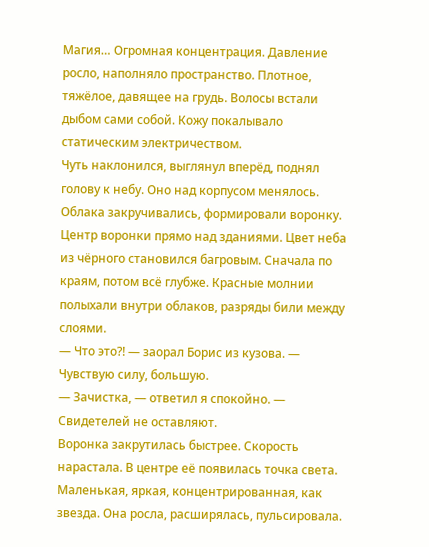Магия… Огромная концентрация. Давление росло, наполняло пространство. Плотное, тяжёлое, давящее на грудь. Волосы встали дыбом сами собой. Кожу покалывало статическим электричеством.
Чуть наклонился, выглянул вперёд, поднял голову к небу. Оно над корпусом менялось. Облака закручивались, формировали воронку. Центр воронки прямо над зданиями. Цвет неба из чёрного становился багровым. Сначала по краям, потом всё глубже. Красные молнии полыхали внутри облаков, разряды били между слоями.
— Что это⁈ — заорал Борис из кузова. — Чувствую силу, большую.
— Зачистка, — ответил я спокойно. — Свидетелей не оставляют.
Воронка закрутилась быстрее. Скорость нарастала. В центре её появилась точка света. Маленькая, яркая, концентрированная, как звезда. Она росла, расширялась, пульсировала.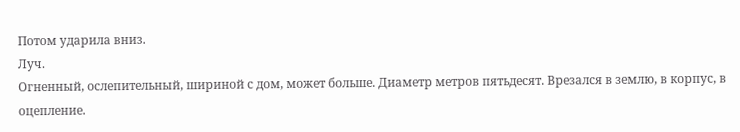Потом ударила вниз.
Луч.
Огненный, ослепительный, шириной с дом, может больше. Диаметр метров пятьдесят. Врезался в землю, в корпус, в оцепление.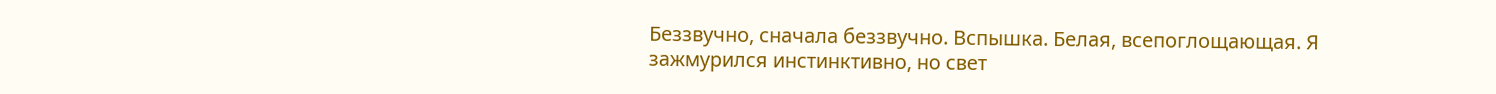Беззвучно, сначала беззвучно. Вспышка. Белая, всепоглощающая. Я зажмурился инстинктивно, но свет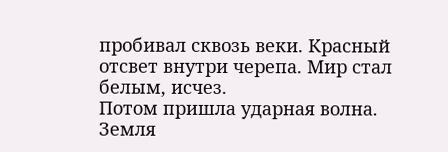пробивал сквозь веки. Красный отсвет внутри черепа. Мир стал белым, исчез.
Потом пришла ударная волна.
Земля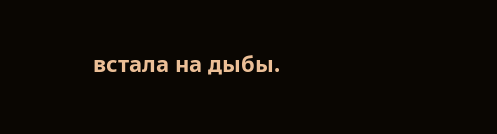встала на дыбы.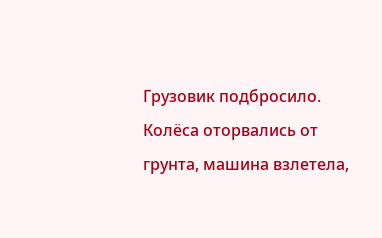Грузовик подбросило. Колёса оторвались от грунта, машина взлетела,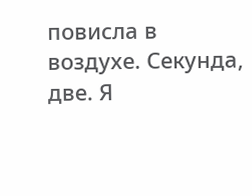повисла в воздухе. Секунда, две. Я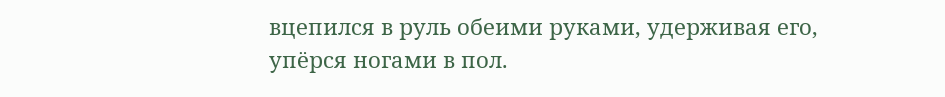вцепился в руль обеими руками, удерживая его, упёрся ногами в пол.